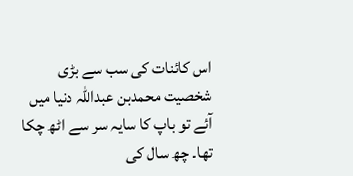اس کائنات کی سب سے بڑی شخصیت محمدبن عبداللہ دنیا میں آئے تو باپ کا سایہ سر سے اٹھ چکا تھا۔ چھ سال کی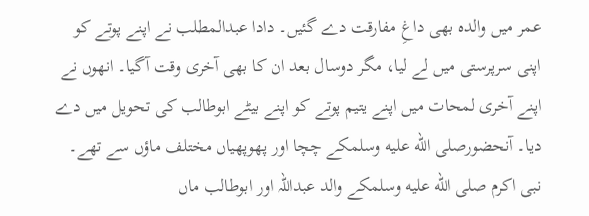عمر میں والدہ بھی داغِ مفارقت دے گئیں۔ دادا عبدالمطلب نے اپنے پوتے کو اپنی سرپرستی میں لے لیا، مگر دوسال بعد ان کا بھی آخری وقت آگیا۔ انھوں نے اپنے آخری لمحات میں اپنے یتیم پوتے کو اپنے بیٹے ابوطالب کی تحویل میں دے دیا۔ آنحضورصلى الله عليه وسلمکے چچا اور پھوپھیاں مختلف ماؤں سے تھے۔ نبی اکرم صلى الله عليه وسلمکے والد عبداللہ اور ابوطالب ماں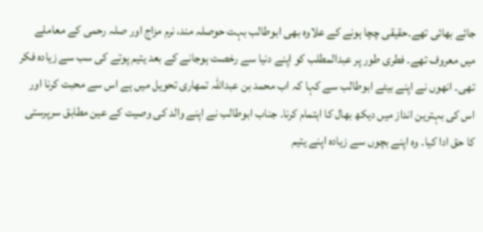جائے بھائی تھے۔حقیقی چچا ہونے کے علاوہ بھی ابوطالب بہت حوصلہ مند، نرم مزاج اور صلہ رحمی کے معاملے میں معروف تھے۔ فطری طور پر عبدالمطلب کو اپنے دنیا سے رخصت ہوجانے کے بعد یتیم پوتے کی سب سے زیادہ فکر تھی۔ انھوں نے اپنے بیٹے ابوطالب سے کہا کہ اب محمد بن عبداللہ تمھاری تحویل میں ہے اس سے محبت کرنا اور اس کی بہترین انداز میں دیکھ بھال کا اہتمام کرنا۔ جناب ابوطالب نے اپنے والد کی وصیت کے عین مطابق سرپرستی کا حق ادا کیا۔ وہ اپنے بچوں سے زیادہ اپنے یتیم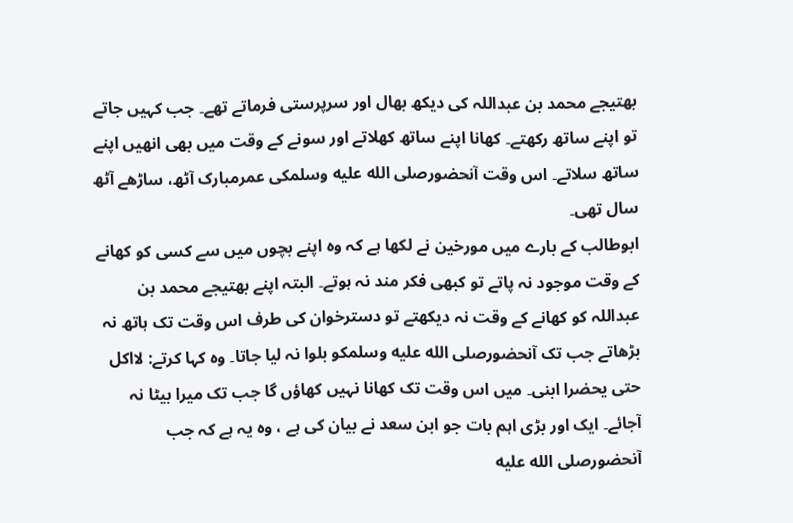بھتیجے محمد بن عبداللہ کی دیکھ بھال اور سرپرستی فرماتے تھے۔ جب کہیں جاتے تو اپنے ساتھ رکھتے۔ کھانا اپنے ساتھ کھلاتے اور سونے کے وقت میں بھی انھیں اپنے ساتھ سلاتے۔ اس وقت آنحضورصلى الله عليه وسلمکی عمرمبارک آٹھ، ساڑھے آٹھ سال تھی۔
ابوطالب کے بارے میں مورخین نے لکھا ہے کہ وہ اپنے بچوں میں سے کسی کو کھانے کے وقت موجود نہ پاتے تو کبھی فکر مند نہ ہوتے۔ البتہ اپنے بھتیجے محمد بن عبداللہ کو کھانے کے وقت نہ دیکھتے تو دسترخوان کی طرف اس وقت تک ہاتھ نہ بڑھاتے جب تک آنحضورصلى الله عليه وسلمکو بلوا نہ لیا جاتا۔ وہ کہا کرتے: لااکل حتی یحضرا ابنی۔ میں اس وقت تک کھانا نہیں کھاؤں گا جب تک میرا بیٹا نہ آجائے۔ ایک اور بڑی اہم بات جو ابن سعد نے بیان کی ہے ، وہ یہ ہے کہ جب آنحضورصلى الله عليه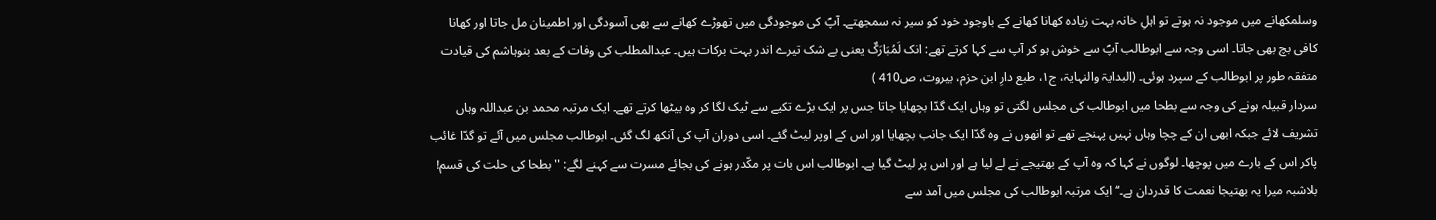وسلمکھانے میں موجود نہ ہوتے تو اہلِ خانہ بہت زیادہ کھانا کھانے کے باوجود خود کو سیر نہ سمجھتے۔ آپؐ کی موجودگی میں تھوڑے کھانے سے بھی آسودگی اور اطمینان مل جاتا اور کھانا کافی بچ بھی جاتا۔ اسی وجہ سے ابوطالب آپؐ سے خوش ہو کر آپ سے کہا کرتے تھے: انک لَمُبَارَکٌ یعنی بے شک تیرے اندر بہت برکات ہیں۔ عبدالمطلب کی وفات کے بعد بنوہاشم کی قیادت متفقہ طور پر ابوطالب کے سپرد ہوئی۔ (البدایۃ والنہایۃ، ج۱، طبع دارِ ابن حزم، بیروت، ص410 )
سردار قبیلہ ہونے کی وجہ سے بطحا میں ابوطالب کی مجلس لگتی تو وہاں ایک گدّا بچھایا جاتا جس پر ایک بڑے تکیے سے ٹیک لگا کر وہ بیٹھا کرتے تھے۔ ایک مرتبہ محمد بن عبداللہ وہاں تشریف لائے جبکہ ابھی ان کے چچا وہاں نہیں پہنچے تھے تو انھوں نے وہ گدّا ایک جانب بچھایا اور اس کے اوپر لیٹ گئے۔ اسی دوران آپ کی آنکھ لگ گئی۔ ابوطالب مجلس میں آئے تو گدّا غائب پاکر اس کے بارے میں پوچھا۔ لوگوں نے کہا کہ وہ آپ کے بھتیجے نے لے لیا ہے اور اس پر لیٹ گیا ہے۔ ابوطالب اس بات پر مکّدر ہونے کی بجائے مسرت سے کہنے لگے: ''بطحا کی حلت کی قسم! بلاشبہ میرا یہ بھتیجا نعمت کا قدردان ہے۔‘‘ ایک مرتبہ ابوطالب کی مجلس میں آمد سے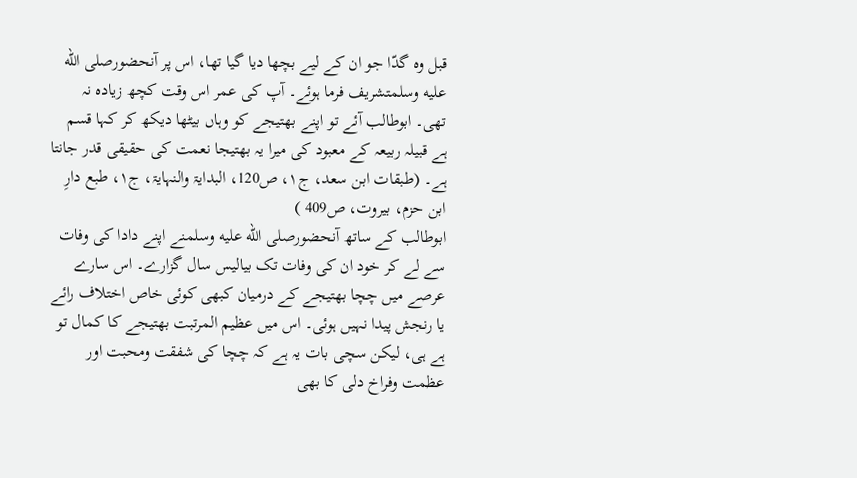قبل وہ گدّا جو ان کے لیے بچھا دیا گیا تھا، اس پر آنحضورصلى الله عليه وسلمتشریف فرما ہوئے۔ آپ کی عمر اس وقت کچھ زیادہ نہ تھی۔ ابوطالب آئے تو اپنے بھتیجے کو وہاں بیٹھا دیکھ کر کہا قسم ہے قبیلہ ربیعہ کے معبود کی میرا یہ بھتیجا نعمت کی حقیقی قدر جانتا ہے۔ (طبقات ابن سعد، ج۱، ص120، البدایۃ والنہایۃ، ج۱، طبع دارِ ابن حزم، بیروت، ص409 )
ابوطالب کے ساتھ آنحضورصلى الله عليه وسلمنے اپنے دادا کی وفات سے لے کر خود ان کی وفات تک بیالیس سال گزارے۔ اس سارے عرصے میں چچا بھتیجے کے درمیان کبھی کوئی خاص اختلاف رائے یا رنجش پیدا نہیں ہوئی۔ اس میں عظیم المرتبت بھتیجے کا کمال تو ہے ہی، لیکن سچی بات یہ ہے کہ چچا کی شفقت ومحبت اور عظمت وفراخ دلی کا بھی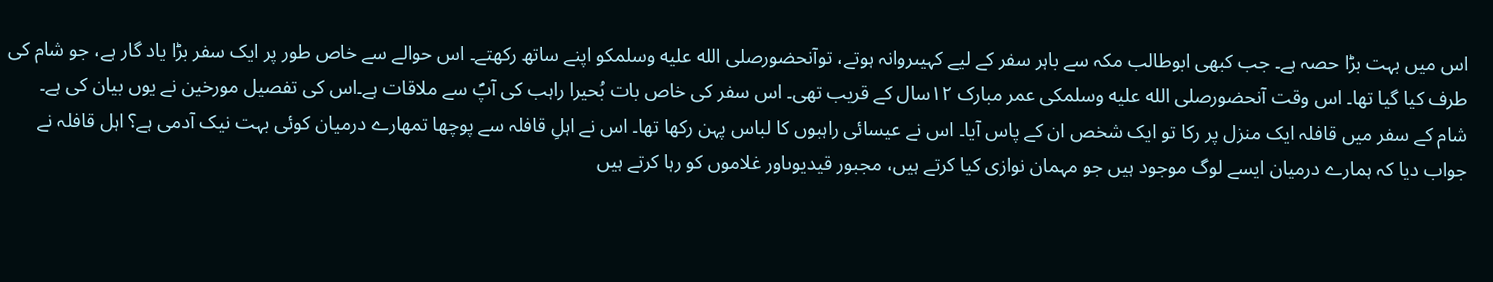اس میں بہت بڑا حصہ ہے۔ جب کبھی ابوطالب مکہ سے باہر سفر کے لیے کہیںروانہ ہوتے، توآنحضورصلى الله عليه وسلمکو اپنے ساتھ رکھتے۔ اس حوالے سے خاص طور پر ایک سفر بڑا یاد گار ہے، جو شام کی طرف کیا گیا تھا۔ اس وقت آنحضورصلى الله عليه وسلمکی عمر مبارک ۱۲سال کے قریب تھی۔ اس سفر کی خاص بات بُحیرا راہب کی آپؐ سے ملاقات ہے۔اس کی تفصیل مورخین نے یوں بیان کی ہے۔
شام کے سفر میں قافلہ ایک منزل پر رکا تو ایک شخص ان کے پاس آیا۔ اس نے عیسائی راہبوں کا لباس پہن رکھا تھا۔ اس نے اہلِ قافلہ سے پوچھا تمھارے درمیان کوئی بہت نیک آدمی ہے؟ اہل قافلہ نے جواب دیا کہ ہمارے درمیان ایسے لوگ موجود ہیں جو مہمان نوازی کیا کرتے ہیں، مجبور قیدیوںاور غلاموں کو رہا کرتے ہیں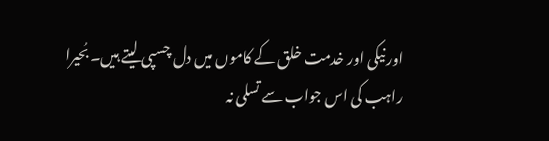اور نیکی اور خدمت خلق کے کاموں میں دل چسپی لیتے ہیں۔ بُحیرا راہب کی اس جواب سے تسلی نہ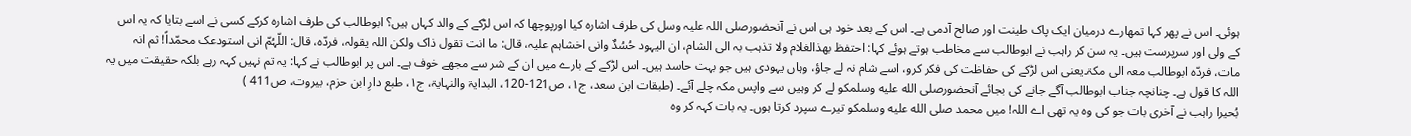ہوئی۔ اس نے پھر کہا تمھارے درمیان ایک پاک طینت اور صالح آدمی ہے۔ اس کے بعد خود ہی اس نے آنحضورصلی اللہ علیہ وسل کی طرف اشارہ کیا اورپوچھا کہ اس لڑکے کے والد کہاں ہیں؟ ابوطالب کی طرف اشارہ کرکے کسی نے اسے بتایا کہ یہ اس کے ولی اور سرپرست ہیں۔ یہ سن کر راہب نے ابوطالب سے مخاطب ہوتے ہوئے کہا: احتفظ بھذالغلام ولا تذہب بہ الی الشام، ان الیہود حُسُدٌ وانی اخشاہم علیہ، قال: ما انت تقول ذاک ولکن اللہ یقولہ، فردّہ، قال: اللّہُمّ انی استودعک محمّداً! ثم انہ مات، فردّہ ابوطالب معہ الی مکۃ۔یعنی اس لڑکے کی حفاظت کی فکر کرو، اسے شام نہ لے جاؤ، وہاں یہودی ہیں جو بہت حاسد ہیں۔ اس لڑکے کے بارے میں ان کے شر سے مجھے خوف ہے۔ اس پر ابوطالب نے کہا: یہ تم نہیں کہہ رہے بلکہ حقیقت میں یہ اللہ کا قول ہے۔ چنانچہ جناب ابوطالب آگے جانے کی بجائے آنحضورصلى الله عليه وسلمکو لے کر وہیں سے واپس مکہ چلے آئے۔ (طبقات ابن سعد، ج۱، ص121-120، البدایۃ والنہایۃ، ج۱، طبع دارِ ابن حزم، بیروت، ص411 )
بُحیرا راہب نے آخری بات جو کی وہ یہ تھی اے اللہ! میں محمد صلى الله عليه وسلمکو تیرے سپرد کرتا ہوں۔ یہ بات کہہ کر وہ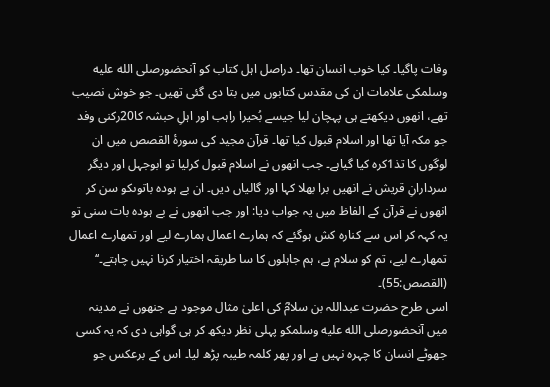وفات پاگیا۔ کیا خوب انسان تھا۔ دراصل اہل کتاب کو آنحضورصلى الله عليه وسلمکی علامات ان کی مقدس کتابوں میں بتا دی گئی تھیں۔ جو خوش نصیب تھے، انھوں دیکھتے ہی پہچان لیا جیسے بُحیرا راہب اور اہلِ حبشہ کا20رکنی وفد جو مکہ آیا تھا اور اسلام قبول کیا تھا۔ قرآن مجید کی سورۂ القصص میں ان لوگوں کا تذ1کرہ کیا گیاہے۔ جب انھوں نے اسلام قبول کرلیا تو ابوجہل اور دیگر سردارانِ قریش نے انھیں برا بھلا کہا اور گالیاں دیں۔ ان بے ہودہ باتوںکو سن کر انھوں نے قرآن کے الفاظ میں یہ جواب دیا: اور جب انھوں نے بے ہودہ بات سنی تو یہ کہہ کر اس سے کنارہ کش ہوگئے کہ ہمارے اعمال ہمارے لیے اور تمھارے اعمال تمھارے لیے، تم کو سلام ہے، ہم جاہلوں کا سا طریقہ اختیار کرنا نہیں چاہتے۔‘‘ (القصص:55)۔
اسی طرح حضرت عبداللہ بن سلامؓ کی اعلیٰ مثال موجود ہے جنھوں نے مدینہ میں آنحضورصلى الله عليه وسلمکو پہلی نظر دیکھ کر ہی گواہی دی کہ یہ کسی جھوٹے انسان کا چہرہ نہیں ہے اور پھر کلمہ طیبہ پڑھ لیا۔ اس کے برعکس جو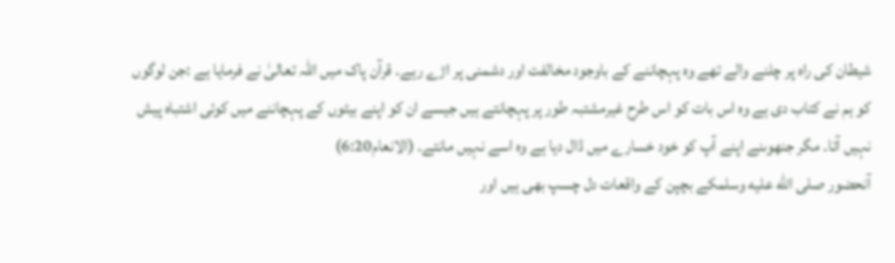شیطان کی راہ پر چلنے والے تھے وہ پہچاننے کے باوجود مخالفت اور دشمنی پر اڑے رہے۔ قرآن پاک میں اللہ تعالیٰ نے فرمایا ہے :جن لوگوں کو ہم نے کتاب دی ہے وہ اس بات کو اس طرح غیرمشتبہ طور پر پہچانتے ہیں جیسے ان کو اپنے بیٹوں کے پہچاننے میں کوئی اشتباہ پیش نہیں آتا۔ مگر جنھوںنے اپنے آپ کو خود خسارے میں ڈال دیا ہے وہ اسے نہیں مانتے۔ (الانعام6:20)
آنحضور صلى الله عليه وسلمکے بچپن کے واقعات دل چسپ بھی ہیں اور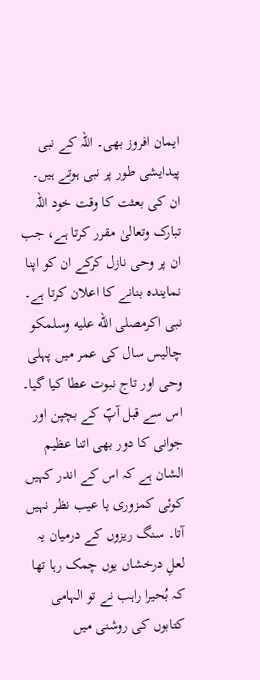ایمان افروز بھی۔ اللہ کے نبی پیدایشی طور پر نبی ہوتے ہیں۔ ان کی بعثت کا وقت خود اللہ تبارک وتعالیٰ مقرر کرتا ہے، جب ان پر وحی نازل کرکے ان کو اپنا نمایندہ بنانے کا اعلان کرتا ہے۔ نبی اکرمصلى الله عليه وسلمکو چالیس سال کی عمر میں پہلی وحی اور تاج نبوت عطا کیا گیا۔ اس سے قبل آپؐ کے بچپن اور جوانی کا دور بھی اتنا عظیم الشان ہے کہ اس کے اندر کہیں کوئی کمزوری یا عیب نظر نہیں آتا۔ سنگ ریزوں کے درمیان یہ لعلِ درخشاں یوں چمک رہا تھا کہ بُحیرا راہب نے تو الہامی کتابوں کی روشنی میں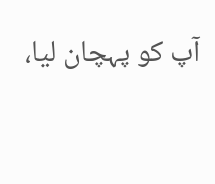آپ کو پہچان لیا،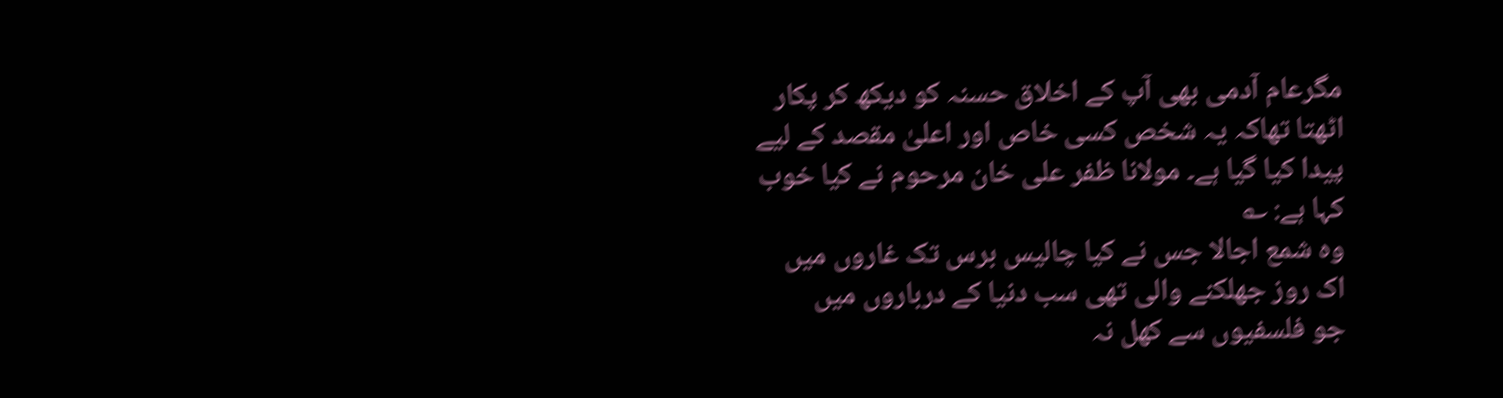مگرعام آدمی بھی آپ کے اخلاق حسنہ کو دیکھ کر پکار اٹھتا تھاکہ یہ شخص کسی خاص اور اعلیٰ مقصد کے لیے پیدا کیا گیا ہے۔ مولانا ظفر علی خان مرحوم نے کیا خوب کہا ہے: ؎
وہ شمع اجالا جس نے کیا چالیس برس تک غاروں میں
اک روز جھلکنے والی تھی سب دنیا کے درباروں میں
جو فلسفیوں سے کھل نہ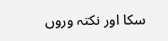سکا اور نکتہ وروں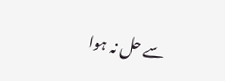سے حل نہ ہوا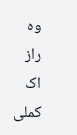وہ راز اک کملی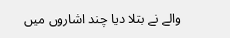والے نے بتلا دیا چند اشاروں میں